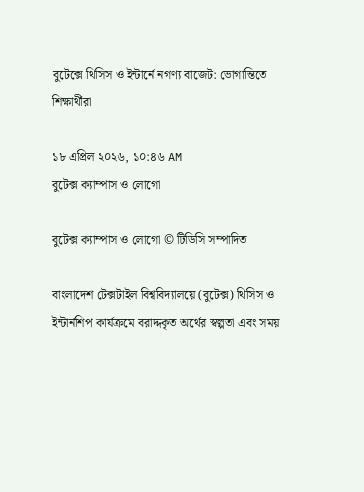বুটেক্সে থিসিস ও ইন্টার্নে নগণ্য বাজেট: ভোগান্তিতে শিক্ষার্থীরা

১৮ এপ্রিল ২০২৬, ১০:৪৬ AM
বুটেক্স ক্যাম্পাস ও লোগো

বুটেক্স ক্যাম্পাস ও লোগো © টিডিসি সম্পাদিত

বাংলাদেশ টেক্সটাইল বিশ্ববিদ্যালয়ে (বুটেক্স) থিসিস ও ইন্টার্নশিপ কার্যক্রমে বরাদ্দকৃত অর্থের স্বল্পতা এবং সময়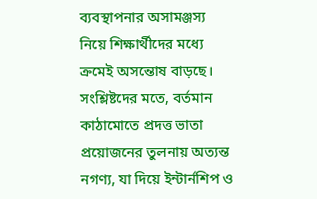ব্যবস্থাপনার অসামঞ্জস্য নিয়ে শিক্ষার্থীদের মধ্যে ক্রমেই অসন্তোষ বাড়ছে। সংশ্লিষ্টদের মতে, বর্তমান কাঠামোতে প্রদত্ত ভাতা প্রয়োজনের তুলনায় অত্যন্ত নগণ্য, যা দিয়ে ইন্টার্নশিপ ও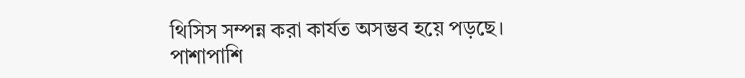থিসিস সম্পন্ন করা কার্যত অসম্ভব হয়ে পড়ছে। পাশাপাশি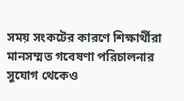সময় সংকটের কারণে শিক্ষার্থীরা মানসম্মত গবেষণা পরিচালনার সুযোগ থেকেও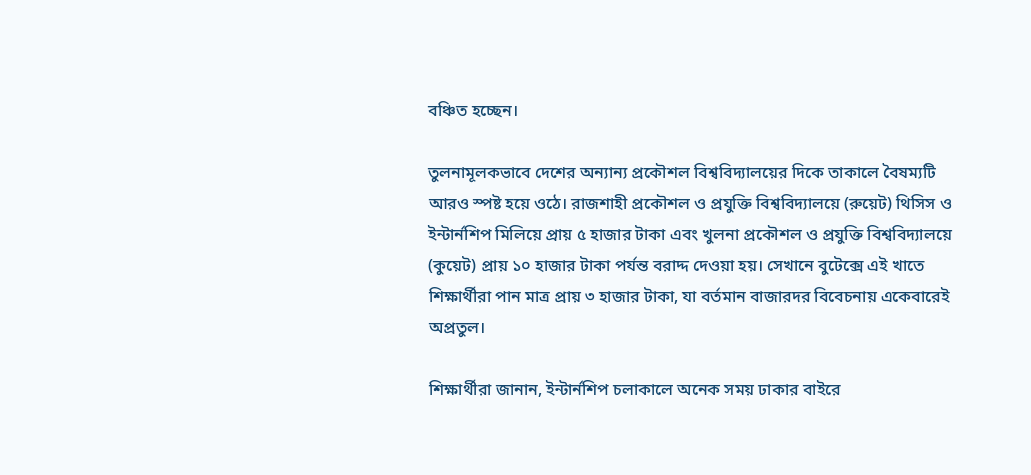বঞ্চিত হচ্ছেন।

তুলনামূলকভাবে দেশের অন্যান্য প্রকৌশল বিশ্ববিদ্যালয়ের দিকে তাকালে বৈষম্যটি আরও স্পষ্ট হয়ে ওঠে। রাজশাহী প্রকৌশল ও প্রযুক্তি বিশ্ববিদ্যালয়ে (রুয়েট) থিসিস ও ইন্টার্নশিপ মিলিয়ে প্রায় ৫ হাজার টাকা এবং খুলনা প্রকৌশল ও প্রযুক্তি বিশ্ববিদ্যালয়ে (কুয়েট) প্রায় ১০ হাজার টাকা পর্যন্ত বরাদ্দ দেওয়া হয়। সেখানে বুটেক্সে এই খাতে শিক্ষার্থীরা পান মাত্র প্রায় ৩ হাজার টাকা, যা বর্তমান বাজারদর বিবেচনায় একেবারেই অপ্রতুল।

শিক্ষার্থীরা জানান, ইন্টার্নশিপ চলাকালে অনেক সময় ঢাকার বাইরে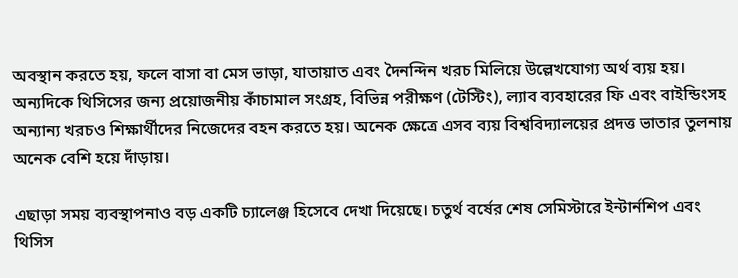অবস্থান করতে হয়, ফলে বাসা বা মেস ভাড়া, যাতায়াত এবং দৈনন্দিন খরচ মিলিয়ে উল্লেখযোগ্য অর্থ ব্যয় হয়। অন্যদিকে থিসিসের জন্য প্রয়োজনীয় কাঁচামাল সংগ্রহ, বিভিন্ন পরীক্ষণ (টেস্টিং), ল্যাব ব্যবহারের ফি এবং বাইন্ডিংসহ অন্যান্য খরচও শিক্ষার্থীদের নিজেদের বহন করতে হয়। অনেক ক্ষেত্রে এসব ব্যয় বিশ্ববিদ্যালয়ের প্রদত্ত ভাতার তুলনায় অনেক বেশি হয়ে দাঁড়ায়।

এছাড়া সময় ব্যবস্থাপনাও বড় একটি চ্যালেঞ্জ হিসেবে দেখা দিয়েছে। চতুর্থ বর্ষের শেষ সেমিস্টারে ইন্টার্নশিপ এবং থিসিস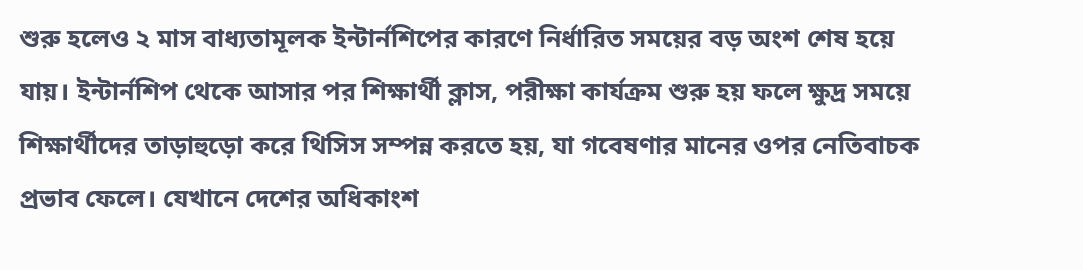শুরু হলেও ২ মাস বাধ্যতামূলক ইন্টার্নশিপের কারণে নির্ধারিত সময়ের বড় অংশ শেষ হয়ে যায়। ইন্টার্নশিপ থেকে আসার পর শিক্ষার্থী ক্লাস, পরীক্ষা কার্যক্রম শুরু হয় ফলে ক্ষুদ্র সময়ে শিক্ষার্থীদের তাড়াহুড়ো করে থিসিস সম্পন্ন করতে হয়, যা গবেষণার মানের ওপর নেতিবাচক প্রভাব ফেলে। যেখানে দেশের অধিকাংশ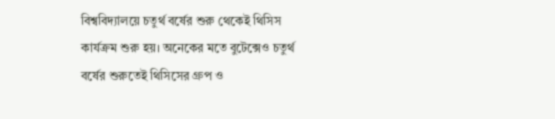বিশ্ববিদ্যালয়ে চতুর্থ বর্ষের শুরু থেকেই থিসিস কার্যক্রম শুরু হয়। অনেকের মতে বুটেক্সেও চতুর্থ বর্ষের শুরুতেই থিসিসের গ্রুপ ও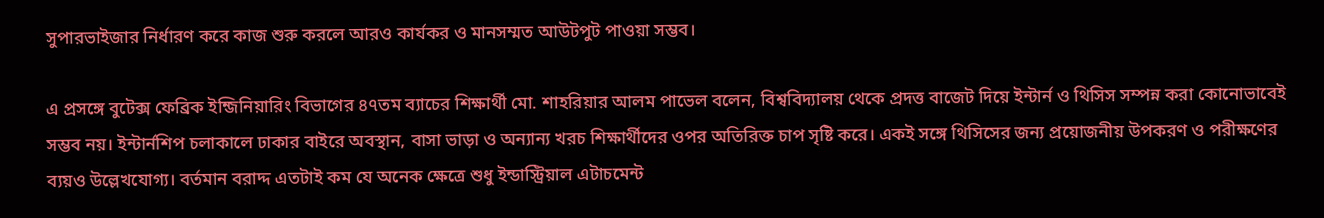সুপারভাইজার নির্ধারণ করে কাজ শুরু করলে আরও কার্যকর ও মানসম্মত আউটপুট পাওয়া সম্ভব।

এ প্রসঙ্গে বুটেক্স ফেব্রিক ইন্জিনিয়ারিং বিভাগের ৪৭তম ব্যাচের শিক্ষার্থী মো. শাহরিয়ার আলম পাভেল বলেন, বিশ্ববিদ্যালয় থেকে প্রদত্ত বাজেট দিয়ে ইন্টার্ন ও থিসিস সম্পন্ন করা কোনোভাবেই সম্ভব নয়। ইন্টার্নশিপ চলাকালে ঢাকার বাইরে অবস্থান, বাসা ভাড়া ও অন্যান্য খরচ শিক্ষার্থীদের ওপর অতিরিক্ত চাপ সৃষ্টি করে। একই সঙ্গে থিসিসের জন্য প্রয়োজনীয় উপকরণ ও পরীক্ষণের ব্যয়ও উল্লেখযোগ্য। বর্তমান বরাদ্দ এতটাই কম যে অনেক ক্ষেত্রে শুধু ইন্ডাস্ট্রিয়াল এটাচমেন্ট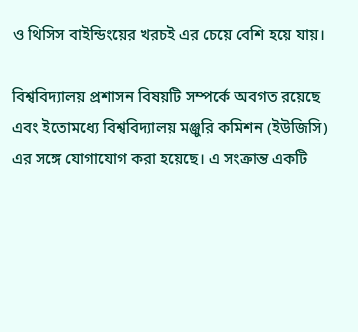ও থিসিস বাইন্ডিংয়ের খরচই এর চেয়ে বেশি হয়ে যায়।

বিশ্ববিদ্যালয় প্রশাসন বিষয়টি সম্পর্কে অবগত রয়েছে এবং ইতোমধ্যে বিশ্ববিদ্যালয় মঞ্জুরি কমিশন (ইউজিসি) এর সঙ্গে যোগাযোগ করা হয়েছে। এ সংক্রান্ত একটি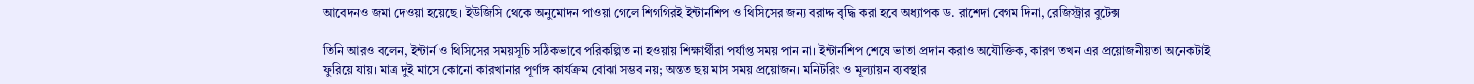আবেদনও জমা দেওয়া হয়েছে। ইউজিসি থেকে অনুমোদন পাওয়া গেলে শিগগিরই ইন্টার্নশিপ ও থিসিসের জন্য বরাদ্দ বৃদ্ধি করা হবে অধ্যাপক ড. রাশেদা বেগম দিনা, রেজিস্ট্রার বুটেক্স

তিনি আরও বলেন, ইন্টার্ন ও থিসিসের সময়সূচি সঠিকভাবে পরিকল্পিত না হওয়ায় শিক্ষার্থীরা পর্যাপ্ত সময় পান না। ইন্টার্নশিপ শেষে ভাতা প্রদান করাও অযৌক্তিক, কারণ তখন এর প্রয়োজনীয়তা অনেকটাই ফুরিয়ে যায়। মাত্র দুই মাসে কোনো কারখানার পূর্ণাঙ্গ কার্যক্রম বোঝা সম্ভব নয়; অন্তত ছয় মাস সময় প্রয়োজন। মনিটরিং ও মূল্যায়ন ব্যবস্থার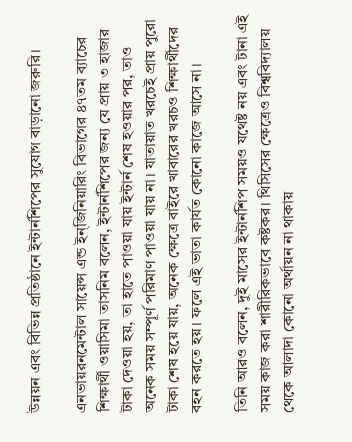উন্নয়ন এবং বিভিন্ন প্রতিষ্ঠানে ইন্টার্নশিপের সুযোগ বাড়ানো জরুরি।

এনভায়রনমেন্টাল সায়েন্স এন্ড ইন্জিনিয়ারিং বিভাগের ৪৭তম ব্যাচের শিক্ষার্থী ওয়াসিমা তাসনিম বলেন, ইন্টার্নশিপের জন্য যে প্রায় ৩ হাজার টাকা দেওয়া হয়, তা হাতে পাওয়া যায় ইন্টার্ন শেষ হওয়ার পর, তাও অনেক সময় সম্পূর্ণ পরিমাণ পাওয়া যায় না। যাতায়াত খরচেই প্রায় পুরো টাকা শেষ হয়ে যায়, অনেক ক্ষেত্রে বাইরে খাবারের খরচও শিক্ষার্থীদের বহন করতে হয়। ফলে এই ভাতা কার্যত কোনো কাজে আসে না।

তিনি আরও বলেন, দুই মাসের ইন্টার্নশিপ সময়ও যথেষ্ট নয় এবং টানা এই সময় কাজ করা শারীরিকভাবে কষ্টকর। থিসিসের ক্ষেত্রেও বিশ্ববিদ্যালয় থেকে আলাদা কোনো অর্থায়ন না থাকায়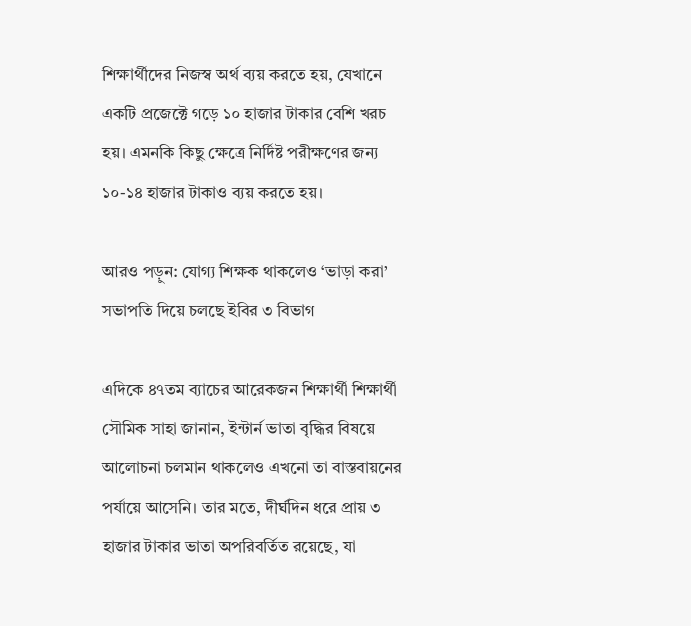শিক্ষার্থীদের নিজস্ব অর্থ ব্যয় করতে হয়, যেখানে একটি প্রজেক্টে গড়ে ১০ হাজার টাকার বেশি খরচ হয়। এমনকি কিছু ক্ষেত্রে নির্দিষ্ট পরীক্ষণের জন্য ১০-১৪ হাজার টাকাও ব্যয় করতে হয়।

আরও পড়ুন: যোগ্য শিক্ষক থাকলেও ‘ভাড়া করা’ সভাপতি দিয়ে চলছে ইবির ৩ বিভাগ

এদিকে ৪৭তম ব্যাচের আরেকজন শিক্ষার্থী শিক্ষার্থী সৌমিক সাহা জানান, ইন্টার্ন ভাতা বৃদ্ধির বিষয়ে আলোচনা চলমান থাকলেও এখনো তা বাস্তবায়নের পর্যায়ে আসেনি। তার মতে, দীর্ঘদিন ধরে প্রায় ৩ হাজার টাকার ভাতা অপরিবর্তিত রয়েছে, যা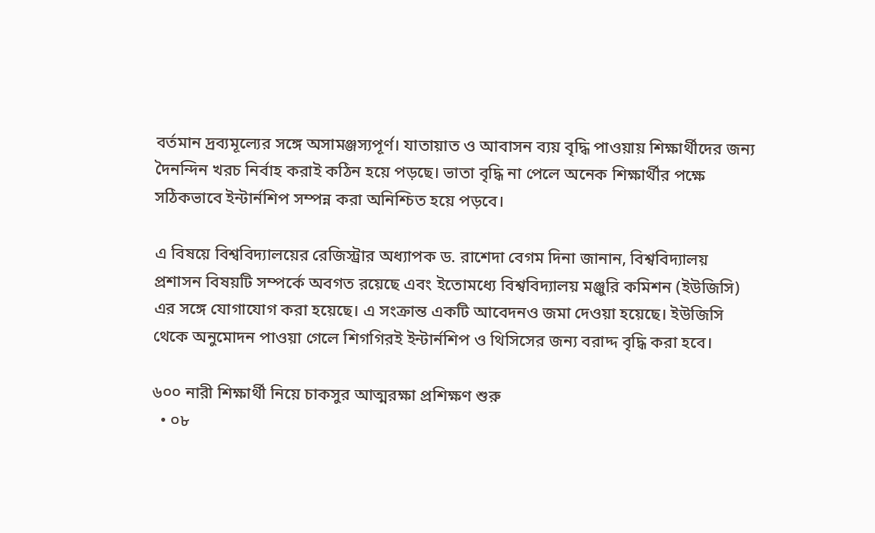বর্তমান দ্রব্যমূল্যের সঙ্গে অসামঞ্জস্যপূর্ণ। যাতায়াত ও আবাসন ব্যয় বৃদ্ধি পাওয়ায় শিক্ষার্থীদের জন্য দৈনন্দিন খরচ নির্বাহ করাই কঠিন হয়ে পড়ছে। ভাতা বৃদ্ধি না পেলে অনেক শিক্ষার্থীর পক্ষে সঠিকভাবে ইন্টার্নশিপ সম্পন্ন করা অনিশ্চিত হয়ে পড়বে।

এ বিষয়ে বিশ্ববিদ্যালয়ের রেজিস্ট্রার অধ্যাপক ড. রাশেদা বেগম দিনা জানান, বিশ্ববিদ্যালয় প্রশাসন বিষয়টি সম্পর্কে অবগত রয়েছে এবং ইতোমধ্যে বিশ্ববিদ্যালয় মঞ্জুরি কমিশন (ইউজিসি) এর সঙ্গে যোগাযোগ করা হয়েছে। এ সংক্রান্ত একটি আবেদনও জমা দেওয়া হয়েছে। ইউজিসি থেকে অনুমোদন পাওয়া গেলে শিগগিরই ইন্টার্নশিপ ও থিসিসের জন্য বরাদ্দ বৃদ্ধি করা হবে।

৬০০ নারী শিক্ষার্থী নিয়ে চাকসুর আত্মরক্ষা প্রশিক্ষণ শুরু
  • ০৮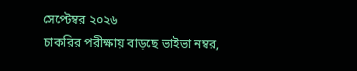সেপ্টেম্বর ২০২৬
চাকরির পরীক্ষায় বাড়ছে ভাইভা নম্বর,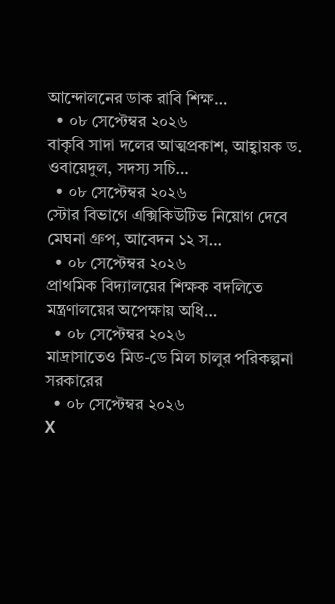আন্দোলনের ডাক রাবি শিক্ষ…
  • ০৮ সেপ্টেম্বর ২০২৬
বাকৃবি সাদা দলের আত্মপ্রকাশ, আহ্বায়ক ড. ওবায়েদুল, সদস্য সচি…
  • ০৮ সেপ্টেম্বর ২০২৬
স্টোর বিভাগে এক্সিকিউটিভ নিয়োগ দেবে মেঘনা গ্রুপ, আবেদন ১২ স…
  • ০৮ সেপ্টেম্বর ২০২৬
প্রাথমিক বিদ্যালয়ের শিক্ষক বদলিতে মন্ত্রণালয়ের অপেক্ষায় অধি…
  • ০৮ সেপ্টেম্বর ২০২৬
মাদ্রাসাতেও মিড-ডে মিল চালুর পরিকল্পনা সরকারের
  • ০৮ সেপ্টেম্বর ২০২৬
X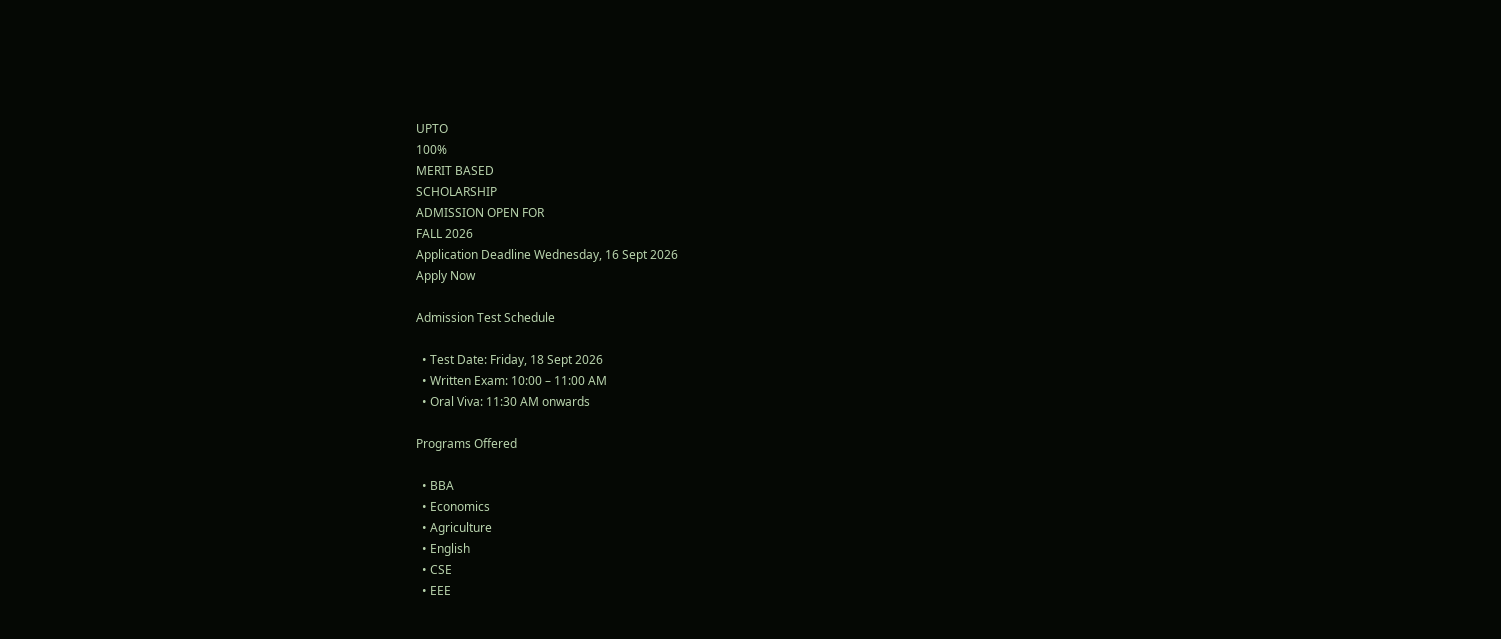UPTO
100%
MERIT BASED
SCHOLARSHIP
ADMISSION OPEN FOR
FALL 2026
Application Deadline Wednesday, 16 Sept 2026
Apply Now

Admission Test Schedule

  • Test Date: Friday, 18 Sept 2026
  • Written Exam: 10:00 – 11:00 AM
  • Oral Viva: 11:30 AM onwards

Programs Offered

  • BBA
  • Economics
  • Agriculture
  • English
  • CSE
  • EEE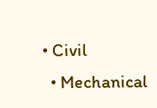• Civil
  • Mechanical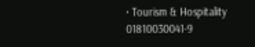• Tourism & Hospitality
01810030041-9